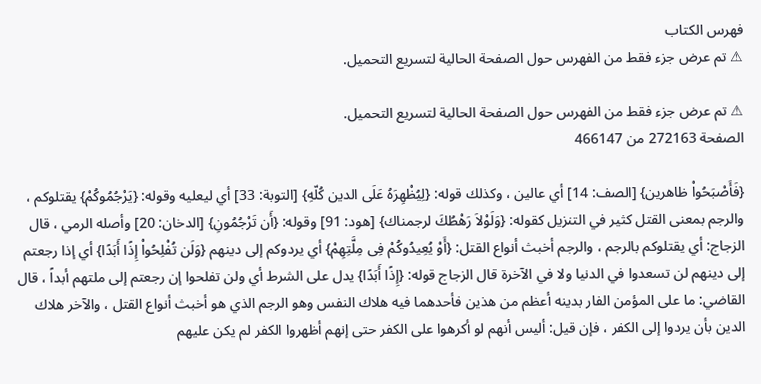فهرس الكتاب
⚠ تم عرض جزء فقط من الفهرس حول الصفحة الحالية لتسريع التحميل.

⚠ تم عرض جزء فقط من الفهرس حول الصفحة الحالية لتسريع التحميل.
الصفحة 272163 من 466147

{فَأَصْبَحُواْ ظاهرين} [الصف: 14] أي عالين ، وكذلك قوله: {لِيُظْهِرَهُ عَلَى الدين كُلّهِ} [التوبة: 33] أي ليعليه وقوله: {يَرْجُمُوكُمْ} يقتلوكم ، والرجم بمعنى القتل كثير في التنزيل كقوله: {وَلَوْلاَ رَهْطُكَ لرجمناك} [هود: 91] وقوله: {أَن تَرْجُمُونِ} [الدخان: 20] وأصله الرمي ، قال الزجاج: أي يقتلوكم بالرجم ، والرجم أخبث أنواع القتل: {أَوْ يُعِيدُوكُمْ فِى مِلَّتِهِمْ} أي يردوكم إلى دينهم {وَلَن تُفْلِحُواْ إِذًا أَبَدًا} أي إذا رجعتم إلى دينهم لن تسعدوا في الدنيا ولا في الآخرة قال الزجاج قوله: {إِذًا أَبَدًا} يدل على الشرط أي ولن تفلحوا إن رجعتم إلى ملتهم أبداً ، قال القاضي: ما على المؤمن الفار بدينه أعظم من هذين فأحدهما فيه هلاك النفس وهو الرجم الذي هو أخبث أنواع القتل ، والآخر هلاك الدين بأن يردوا إلى الكفر ، فإن قيل: أليس أنهم لو أكرهوا على الكفر حتى إنهم أظهروا الكفر لم يكن عليهم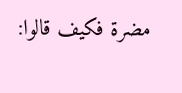مضرة فكيف قالوا: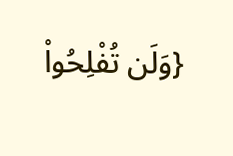{وَلَن تُفْلِحُواْ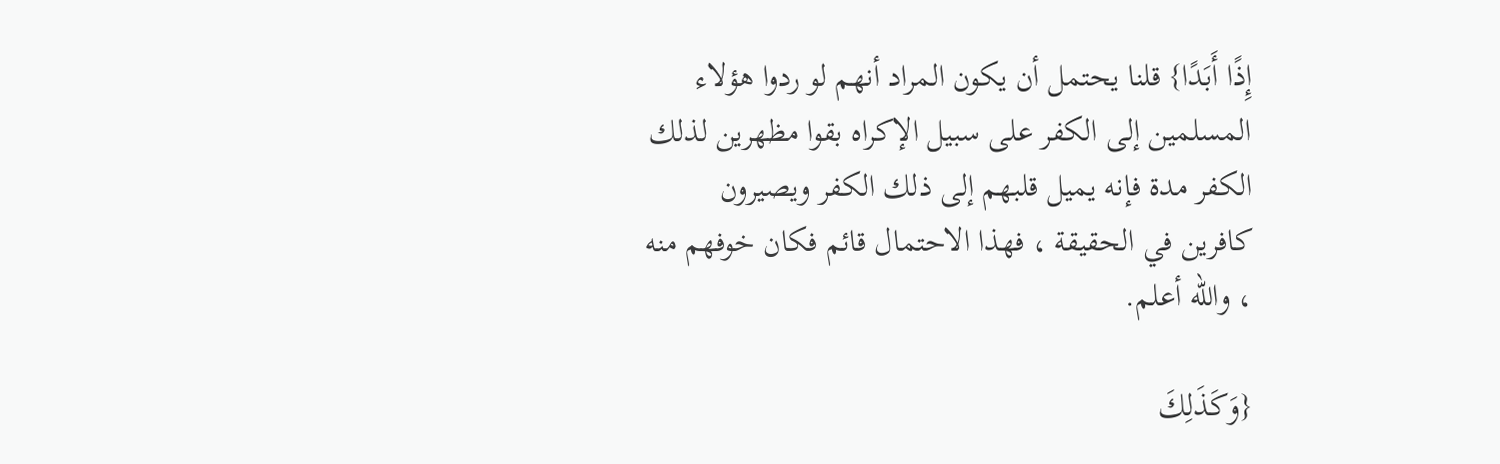إِذًا أَبَدًا} قلنا يحتمل أن يكون المراد أنهم لو ردوا هؤلاء المسلمين إلى الكفر على سبيل الإكراه بقوا مظهرين لذلك الكفر مدة فإنه يميل قلبهم إلى ذلك الكفر ويصيرون كافرين في الحقيقة ، فهذا الاحتمال قائم فكان خوفهم منه ، والله أعلم.

{وَكَذَلِكَ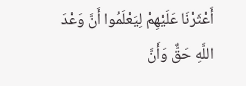أَعْثَرْنَا عَلَيْهِمْ لِيَعْلَمُوا أَنَّ وَعْدَ اللَّهِ حَقٌّ وَأَنَّ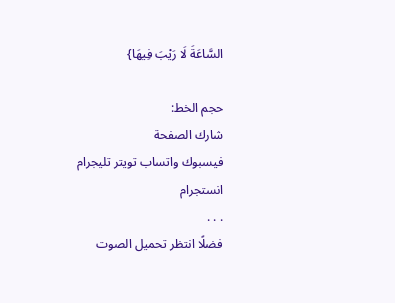السَّاعَةَ لَا رَيْبَ فِيهَا}

حجم الخط:
شارك الصفحة
فيسبوك واتساب تويتر تليجرام انستجرام
. . .
فضلًا انتظر تحميل الصوت